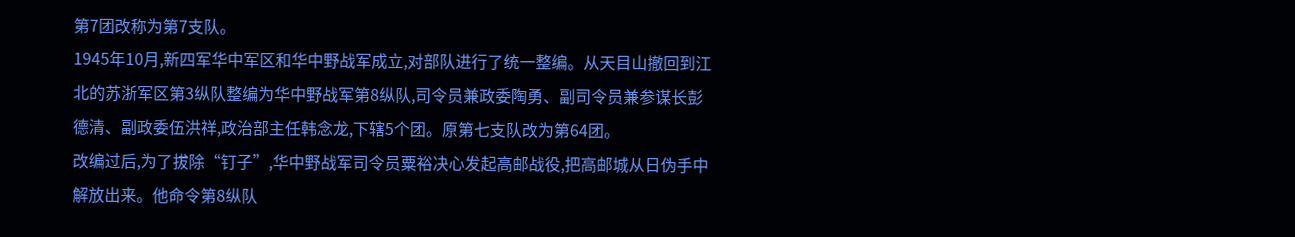第7团改称为第7支队。
1945年10月,新四军华中军区和华中野战军成立,对部队进行了统一整编。从天目山撤回到江北的苏浙军区第3纵队整编为华中野战军第8纵队,司令员兼政委陶勇、副司令员兼参谋长彭德清、副政委伍洪祥,政治部主任韩念龙,下辖5个团。原第七支队改为第64团。
改编过后,为了拔除“钉子”,华中野战军司令员粟裕决心发起高邮战役,把高邮城从日伪手中解放出来。他命令第8纵队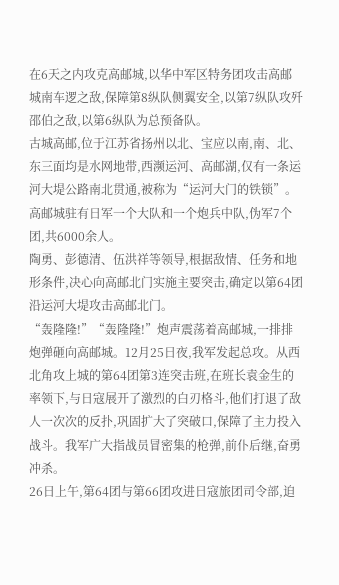在6天之内攻克高邮城,以华中军区特务团攻击高邮城南车逻之敌,保障第8纵队侧翼安全,以第7纵队攻歼邵伯之敌,以第6纵队为总预备队。
古城高邮,位于江苏省扬州以北、宝应以南,南、北、东三面均是水网地带,西濒运河、高邮湖,仅有一条运河大堤公路南北贯通,被称为“运河大门的铁锁”。
高邮城驻有日军一个大队和一个炮兵中队,伪军7个团,共6000余人。
陶勇、彭德清、伍洪祥等领导,根据敌情、任务和地形条件,决心向高邮北门实施主要突击,确定以第64团沿运河大堤攻击高邮北门。
“轰隆隆!”“轰隆隆!”炮声震荡着高邮城,一排排炮弹砸向高邮城。12月25日夜,我军发起总攻。从西北角攻上城的第64团第3连突击班,在班长袁金生的率领下,与日寇展开了激烈的白刃格斗,他们打退了敌人一次次的反扑,巩固扩大了突破口,保障了主力投入战斗。我军广大指战员冒密集的枪弹,前仆后继,奋勇冲杀。
26日上午,第64团与第66团攻进日寇旅团司令部,迫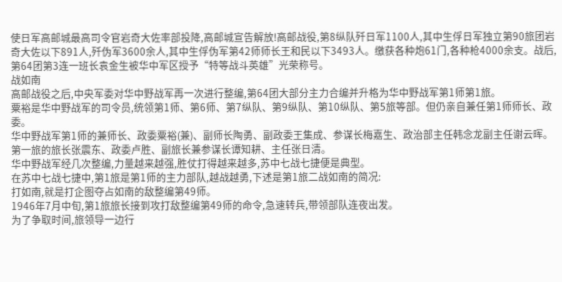使日军高邮城最高司令官岩奇大佐率部投降,高邮城宣告解放!高邮战役,第8纵队歼日军1100人,其中生俘日军独立第90旅团岩奇大佐以下891人,歼伪军3600余人,其中生俘伪军第42师师长王和民以下3493人。缴获各种炮61门,各种枪4000余支。战后,第64团第3连一班长袁金生被华中军区授予“特等战斗英雄”光荣称号。
战如南
高邮战役之后,中央军委对华中野战军再一次进行整编,第64团大部分主力合编并升格为华中野战军第1师第1旅。
粟裕是华中野战军的司令员,统领第1师、第6师、第7纵队、第9纵队、第10纵队、第5旅等部。但仍亲自兼任第1师师长、政委。
华中野战军第1师的兼师长、政委粟裕(兼)、副师长陶勇、副政委王集成、参谋长梅嘉生、政治部主任韩念龙副主任谢云晖。第一旅的旅长张震东、政委卢胜、副旅长兼参谋长谭知耕、主任张日清。
华中野战军经几次整编,力量越来越强,胜仗打得越来越多,苏中七战七捷便是典型。
在苏中七战七捷中,第1旅是第1师的主力部队,越战越勇,下述是第1旅二战如南的简况:
打如南,就是打企图夺占如南的敌整编第49师。
1946年7月中旬,第1旅旅长接到攻打敌整编第49师的命令,急速转兵,带领部队连夜出发。
为了争取时间,旅领导一边行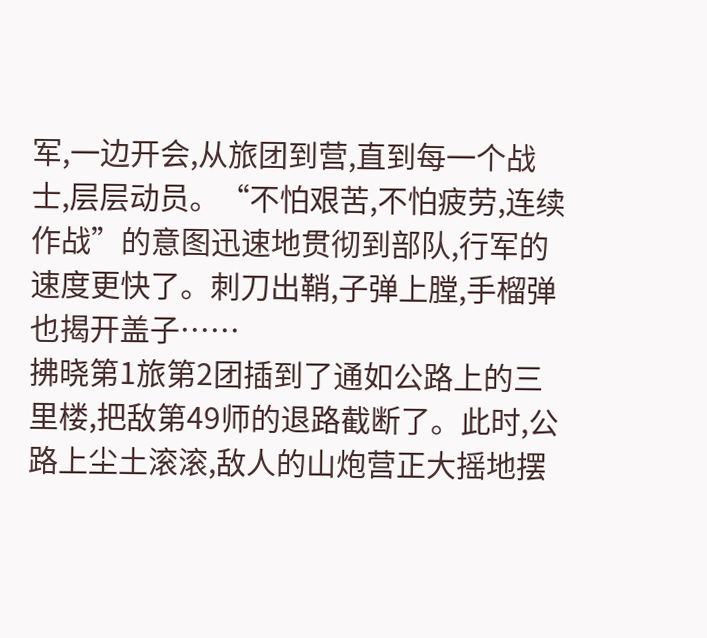军,一边开会,从旅团到营,直到每一个战士,层层动员。“不怕艰苦,不怕疲劳,连续作战”的意图迅速地贯彻到部队,行军的速度更快了。刺刀出鞘,子弹上膛,手榴弹也揭开盖子……
拂晓第1旅第2团插到了通如公路上的三里楼,把敌第49师的退路截断了。此时,公路上尘土滚滚,敌人的山炮营正大摇地摆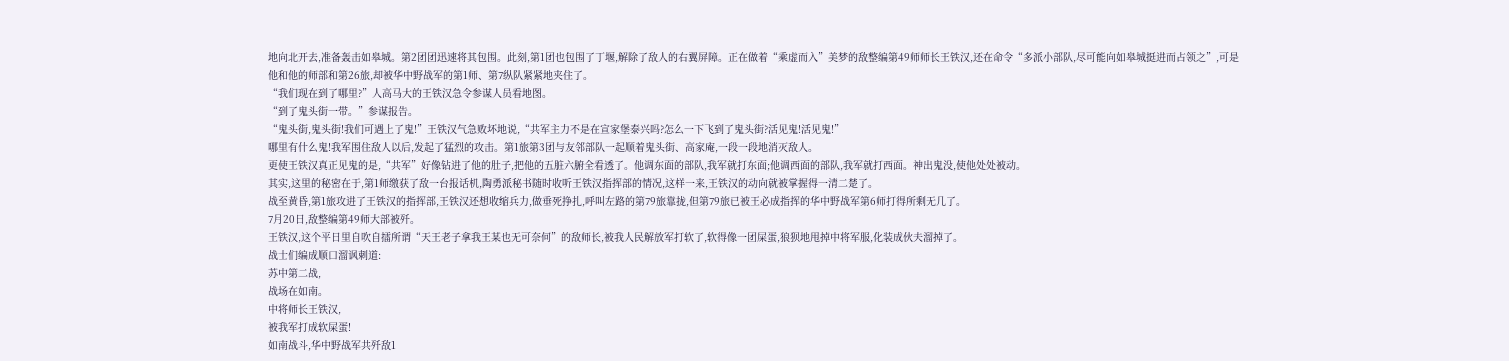地向北开去,准备轰击如皋城。第2团团迅速将其包围。此刻,第1团也包围了丁堰,解除了敌人的右翼屏障。正在做着“乘虚而入”美梦的敌整编第49师师长王铁汉,还在命令“多派小部队,尽可能向如皋城挺进而占领之”,可是他和他的师部和第26旅,却被华中野战军的第1师、第7纵队紧紧地夹住了。
“我们现在到了哪里?”人高马大的王铁汉急令参谋人员看地图。
“到了鬼头街一带。”参谋报告。
“鬼头街,鬼头街!我们可遇上了鬼!”王铁汉气急败坏地说,“共军主力不是在宣家堡泰兴吗?怎么一下飞到了鬼头街?活见鬼!活见鬼!”
哪里有什么鬼!我军围住敌人以后,发起了猛烈的攻击。第1旅第3团与友邻部队一起顺着鬼头街、高家庵,一段一段地消灭敌人。
更使王铁汉真正见鬼的是,“共军”好像钻进了他的肚子,把他的五脏六腑全看透了。他调东面的部队,我军就打东面;他调西面的部队,我军就打西面。神出鬼没,使他处处被动。
其实,这里的秘密在于,第1师缴获了敌一台报话机,陶勇派秘书随时收听王铁汉指挥部的情况,这样一来,王铁汉的动向就被掌握得一清二楚了。
战至黄昏,第1旅攻进了王铁汉的指挥部,王铁汉还想收缩兵力,做垂死挣扎,呼叫左路的第79旅靠拢,但第79旅已被王必成指挥的华中野战军第6师打得所剩无几了。
7月20日,敌整编第49师大部被歼。
王铁汉,这个平日里自吹自擂所谓“天王老子拿我王某也无可奈何”的敌师长,被我人民解放军打软了,软得像一团屎蛋,狼狈地甩掉中将军服,化装成伙夫溜掉了。
战士们编成顺口溜讽刺道:
苏中第二战,
战场在如南。
中将师长王铁汉,
被我军打成软屎蛋!
如南战斗,华中野战军共歼敌1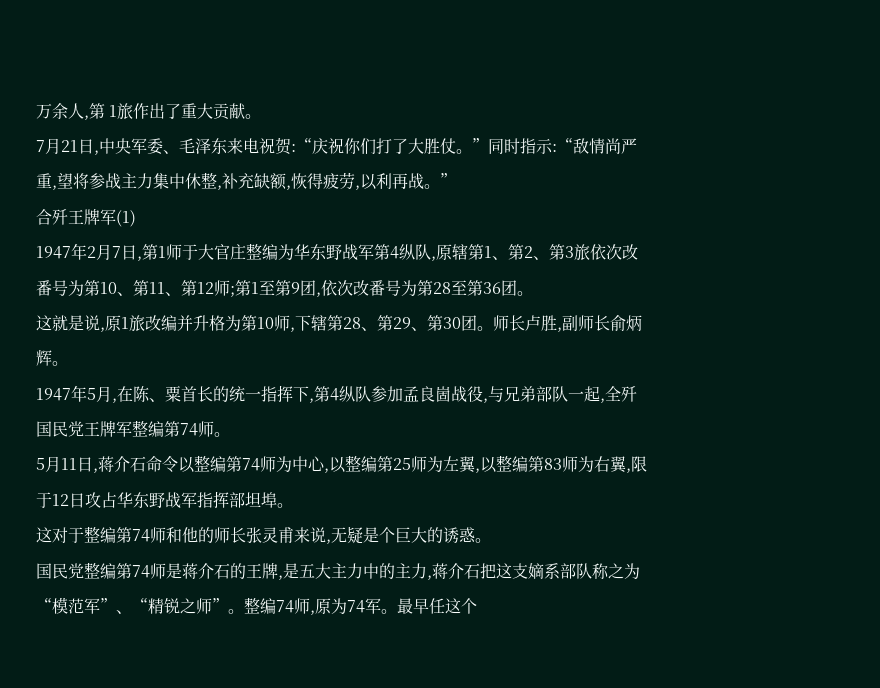万余人,第 1旅作出了重大贡献。
7月21日,中央军委、毛泽东来电祝贺:“庆祝你们打了大胜仗。”同时指示:“敌情尚严重,望将参战主力集中休整,补充缺额,恢得疲劳,以利再战。”
合歼王牌军(1)
1947年2月7日,第1师于大官庄整编为华东野战军第4纵队,原辖第1、第2、第3旅依次改番号为第10、第11、第12师;第1至第9团,依次改番号为第28至第36团。
这就是说,原1旅改编并升格为第10师,下辖第28、第29、第30团。师长卢胜,副师长俞炳辉。
1947年5月,在陈、粟首长的统一指挥下,第4纵队参加孟良崮战役,与兄弟部队一起,全歼国民党王牌军整编第74师。
5月11日,蒋介石命令以整编第74师为中心,以整编第25师为左翼,以整编第83师为右翼,限于12日攻占华东野战军指挥部坦埠。
这对于整编第74师和他的师长张灵甫来说,无疑是个巨大的诱惑。
国民党整编第74师是蒋介石的王牌,是五大主力中的主力,蒋介石把这支嫡系部队称之为“模范军”、“精锐之师”。整编74师,原为74军。最早任这个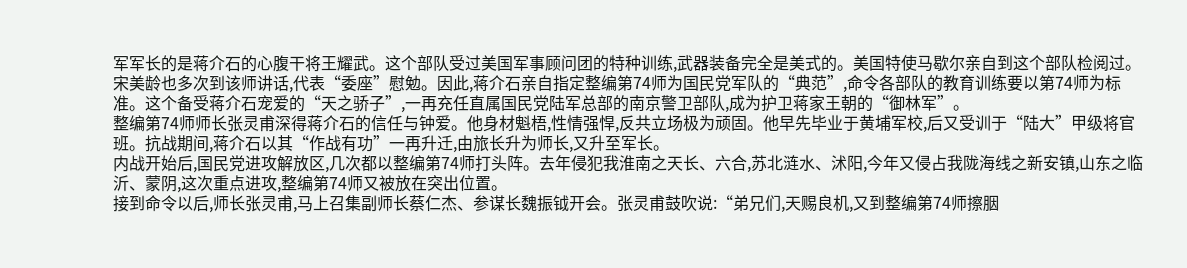军军长的是蒋介石的心腹干将王耀武。这个部队受过美国军事顾问团的特种训练,武器装备完全是美式的。美国特使马歇尔亲自到这个部队检阅过。宋美龄也多次到该师讲话,代表“委座”慰勉。因此,蒋介石亲自指定整编第74师为国民党军队的“典范”,命令各部队的教育训练要以第74师为标准。这个备受蒋介石宠爱的“天之骄子”,一再充任直属国民党陆军总部的南京警卫部队,成为护卫蒋家王朝的“御林军”。
整编第74师师长张灵甫深得蒋介石的信任与钟爱。他身材魁梧,性情强悍,反共立场极为顽固。他早先毕业于黄埔军校,后又受训于“陆大”甲级将官班。抗战期间,蒋介石以其“作战有功”一再升迁,由旅长升为师长,又升至军长。
内战开始后,国民党进攻解放区,几次都以整编第74师打头阵。去年侵犯我淮南之天长、六合,苏北涟水、沭阳,今年又侵占我陇海线之新安镇,山东之临沂、蒙阴,这次重点进攻,整编第74师又被放在突出位置。
接到命令以后,师长张灵甫,马上召集副师长蔡仁杰、参谋长魏振钺开会。张灵甫鼓吹说:“弟兄们,天赐良机,又到整编第74师擦胭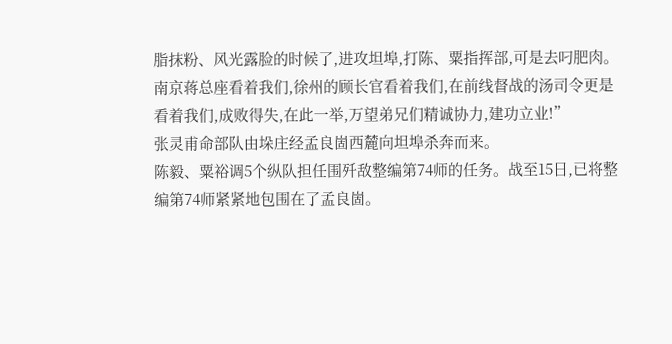脂抹粉、风光露脸的时候了,进攻坦埠,打陈、粟指挥部,可是去叼肥肉。南京蒋总座看着我们,徐州的顾长官看着我们,在前线督战的汤司令更是看着我们,成败得失,在此一举,万望弟兄们精诚协力,建功立业!”
张灵甫命部队由垛庄经孟良崮西麓向坦埠杀奔而来。
陈毅、粟裕调5个纵队担任围歼敌整编第74师的任务。战至15日,已将整编第74师紧紧地包围在了孟良崮。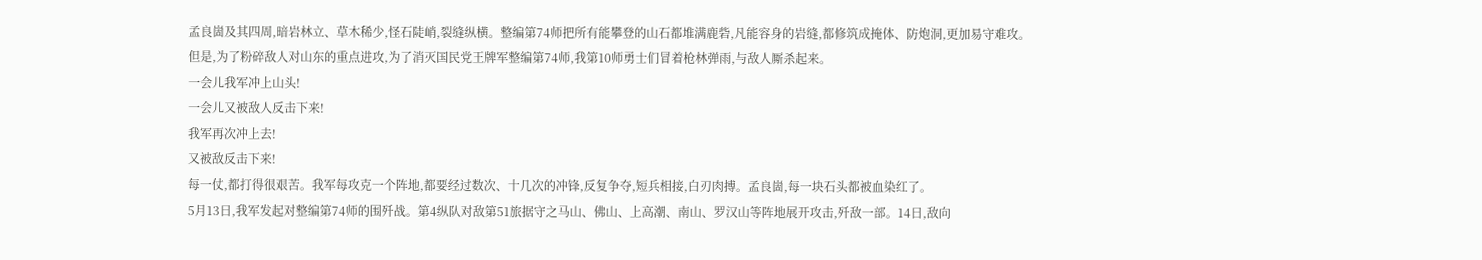孟良崮及其四周,暗岩林立、草木稀少,怪石陡峭,裂缝纵横。整编第74师把所有能攀登的山石都堆满鹿砦,凡能容身的岩缝,都修筑成掩体、防炮洞,更加易守难攻。
但是,为了粉碎敌人对山东的重点进攻,为了消灭国民党王牌军整编第74师,我第10师勇士们冒着枪林弹雨,与敌人厮杀起来。
一会儿我军冲上山头!
一会儿又被敌人反击下来!
我军再次冲上去!
又被敌反击下来!
每一仗,都打得很艰苦。我军每攻克一个阵地,都要经过数次、十几次的冲锋,反复争夺,短兵相接,白刃肉搏。孟良崮,每一块石头都被血染红了。
5月13日,我军发起对整编第74师的围歼战。第4纵队对敌第51旅据守之马山、佛山、上高潮、南山、罗汉山等阵地展开攻击,歼敌一部。14日,敌向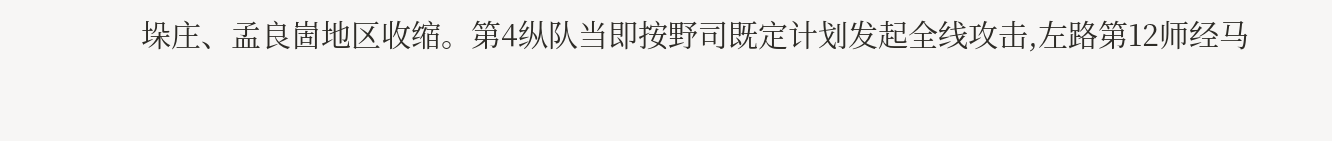垛庄、孟良崮地区收缩。第4纵队当即按野司既定计划发起全线攻击,左路第12师经马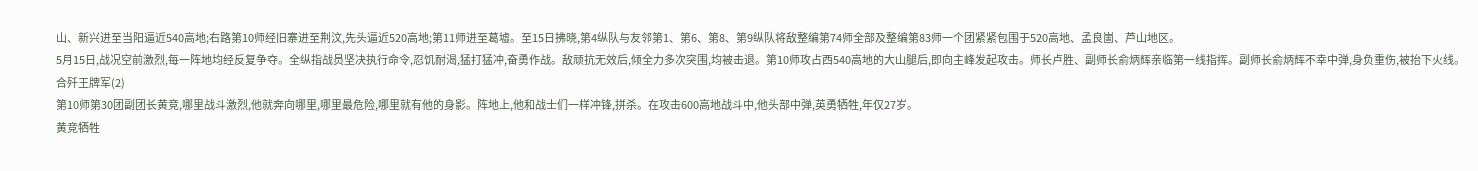山、新兴进至当阳逼近540高地;右路第10师经旧寨进至荆汶,先头逼近520高地;第11师进至葛墟。至15日拂晓,第4纵队与友邻第1、第6、第8、第9纵队将敌整编第74师全部及整编第83师一个团紧紧包围于520高地、孟良崮、芦山地区。
5月15日,战况空前激烈,每一阵地均经反复争夺。全纵指战员坚决执行命令,忍饥耐渴,猛打猛冲,奋勇作战。敌顽抗无效后,倾全力多次突围,均被击退。第10师攻占西540高地的大山腿后,即向主峰发起攻击。师长卢胜、副师长俞炳辉亲临第一线指挥。副师长俞炳辉不幸中弹,身负重伤,被抬下火线。
合歼王牌军(2)
第10师第30团副团长黄竞,哪里战斗激烈,他就奔向哪里,哪里最危险,哪里就有他的身影。阵地上,他和战士们一样冲锋,拼杀。在攻击600高地战斗中,他头部中弹,英勇牺牲,年仅27岁。
黄竞牺牲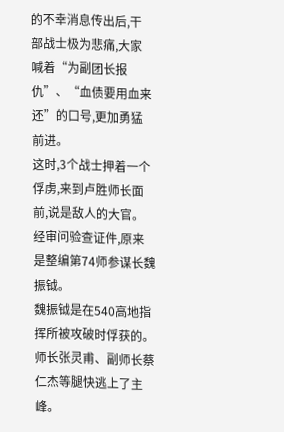的不幸消息传出后,干部战士极为悲痛,大家喊着“为副团长报仇”、“血债要用血来还”的口号,更加勇猛前进。
这时,3个战士押着一个俘虏,来到卢胜师长面前,说是敌人的大官。经审问验查证件,原来是整编第74师参谋长魏振钺。
魏振钺是在540高地指挥所被攻破时俘获的。师长张灵甫、副师长蔡仁杰等腿快逃上了主峰。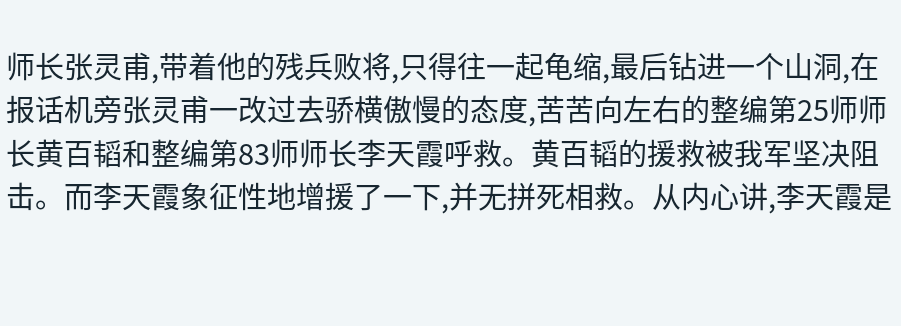师长张灵甫,带着他的残兵败将,只得往一起龟缩,最后钻进一个山洞,在报话机旁张灵甫一改过去骄横傲慢的态度,苦苦向左右的整编第25师师长黄百韬和整编第83师师长李天霞呼救。黄百韬的援救被我军坚决阻击。而李天霞象征性地增援了一下,并无拼死相救。从内心讲,李天霞是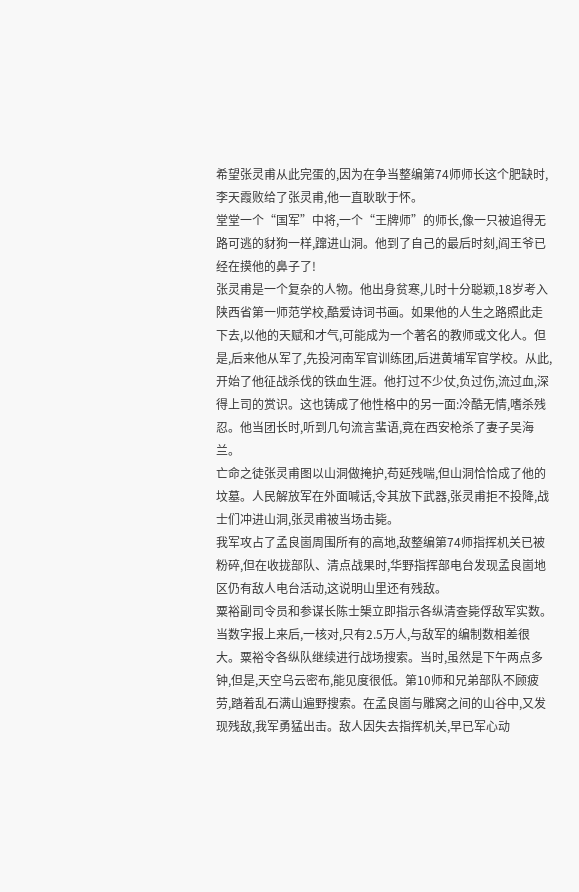希望张灵甫从此完蛋的,因为在争当整编第74师师长这个肥缺时,李天霞败给了张灵甫,他一直耿耿于怀。
堂堂一个“国军”中将,一个“王牌师”的师长,像一只被追得无路可逃的豺狗一样,蹿进山洞。他到了自己的最后时刻,阎王爷已经在摸他的鼻子了!
张灵甫是一个复杂的人物。他出身贫寒,儿时十分聪颖,18岁考入陕西省第一师范学校,酷爱诗词书画。如果他的人生之路照此走下去,以他的天赋和才气,可能成为一个著名的教师或文化人。但是,后来他从军了,先投河南军官训练团,后进黄埔军官学校。从此,开始了他征战杀伐的铁血生涯。他打过不少仗,负过伤,流过血,深得上司的赏识。这也铸成了他性格中的另一面:冷酷无情,嗜杀残忍。他当团长时,听到几句流言蜚语,竟在西安枪杀了妻子吴海兰。
亡命之徒张灵甫图以山洞做掩护,苟延残喘,但山洞恰恰成了他的坟墓。人民解放军在外面喊话,令其放下武器,张灵甫拒不投降,战士们冲进山洞,张灵甫被当场击毙。
我军攻占了孟良崮周围所有的高地,敌整编第74师指挥机关已被粉碎,但在收拢部队、清点战果时,华野指挥部电台发现孟良崮地区仍有敌人电台活动,这说明山里还有残敌。
粟裕副司令员和参谋长陈士榘立即指示各纵清查毙俘敌军实数。当数字报上来后,一核对,只有2.5万人,与敌军的编制数相差很大。粟裕令各纵队继续进行战场搜索。当时,虽然是下午两点多钟,但是,天空乌云密布,能见度很低。第10师和兄弟部队不顾疲劳,踏着乱石满山遍野搜索。在孟良崮与雕窝之间的山谷中,又发现残敌,我军勇猛出击。敌人因失去指挥机关,早已军心动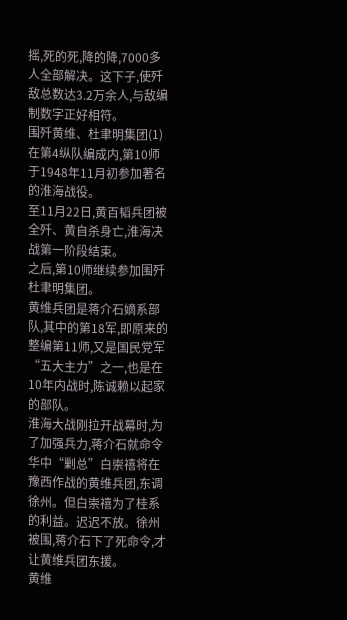摇,死的死,降的降,7000多人全部解决。这下子,使歼敌总数达3.2万余人,与敌编制数字正好相符。
围歼黄维、杜聿明集团(1)
在第4纵队编成内,第10师于1948年11月初参加著名的淮海战役。
至11月22日,黄百韬兵团被全歼、黄自杀身亡,淮海决战第一阶段结束。
之后,第10师继续参加围歼杜聿明集团。
黄维兵团是蒋介石嫡系部队,其中的第18军,即原来的整编第11师,又是国民党军“五大主力”之一,也是在10年内战时,陈诚赖以起家的部队。
淮海大战刚拉开战幕时,为了加强兵力,蒋介石就命令华中“剿总”白崇禧将在豫西作战的黄维兵团,东调徐州。但白崇禧为了桂系的利益。迟迟不放。徐州被围,蒋介石下了死命令,才让黄维兵团东援。
黄维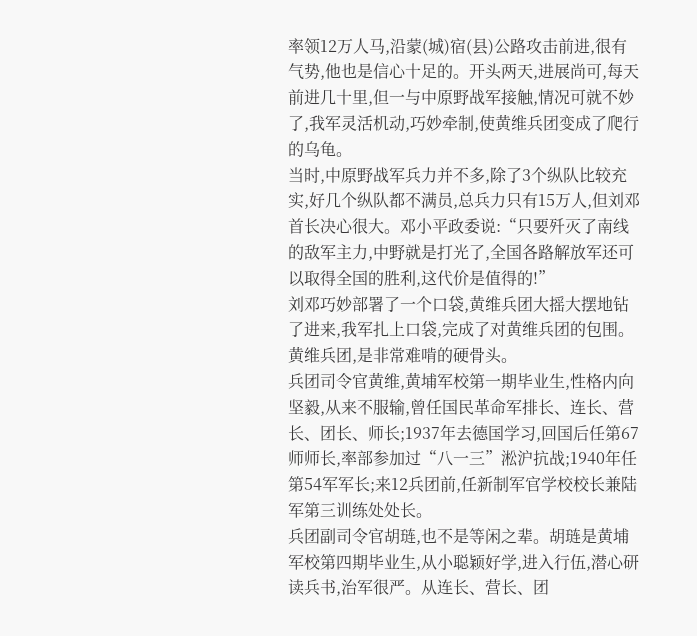率领12万人马,沿蒙(城)宿(县)公路攻击前进,很有气势,他也是信心十足的。开头两天,进展尚可,每天前进几十里,但一与中原野战军接触,情况可就不妙了,我军灵活机动,巧妙牵制,使黄维兵团变成了爬行的乌龟。
当时,中原野战军兵力并不多,除了3个纵队比较充实,好几个纵队都不满员,总兵力只有15万人,但刘邓首长决心很大。邓小平政委说:“只要歼灭了南线的敌军主力,中野就是打光了,全国各路解放军还可以取得全国的胜利,这代价是值得的!”
刘邓巧妙部署了一个口袋,黄维兵团大摇大摆地钻了进来,我军扎上口袋,完成了对黄维兵团的包围。
黄维兵团,是非常难啃的硬骨头。
兵团司令官黄维,黄埔军校第一期毕业生,性格内向坚毅,从来不服输,曾任国民革命军排长、连长、营长、团长、师长;1937年去德国学习,回国后任第67师师长,率部参加过“八一三”淞沪抗战;1940年任第54军军长;来12兵团前,任新制军官学校校长兼陆军第三训练处处长。
兵团副司令官胡琏,也不是等闲之辈。胡琏是黄埔军校第四期毕业生,从小聪颖好学,进入行伍,潜心研读兵书,治军很严。从连长、营长、团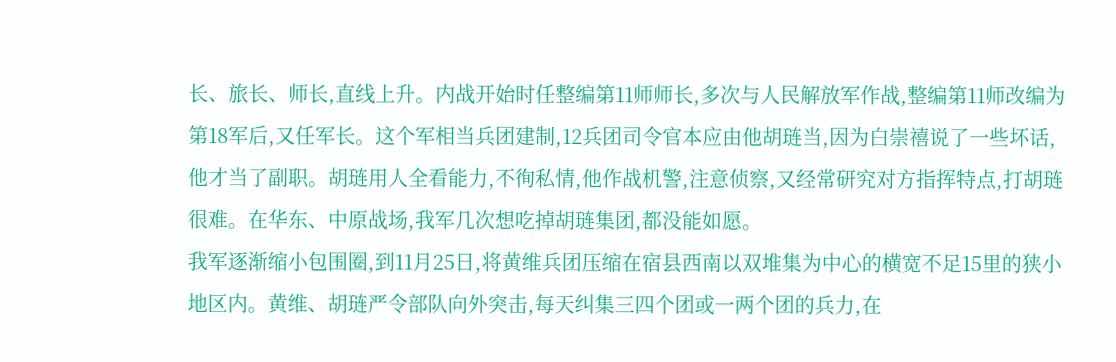长、旅长、师长,直线上升。内战开始时任整编第11师师长,多次与人民解放军作战,整编第11师改编为第18军后,又任军长。这个军相当兵团建制,12兵团司令官本应由他胡琏当,因为白崇禧说了一些坏话,他才当了副职。胡琏用人全看能力,不徇私情,他作战机警,注意侦察,又经常研究对方指挥特点,打胡琏很难。在华东、中原战场,我军几次想吃掉胡琏集团,都没能如愿。
我军逐渐缩小包围圈,到11月25日,将黄维兵团压缩在宿县西南以双堆集为中心的横宽不足15里的狭小地区内。黄维、胡琏严令部队向外突击,每天纠集三四个团或一两个团的兵力,在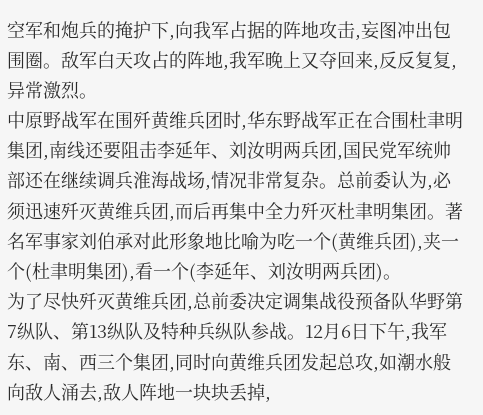空军和炮兵的掩护下,向我军占据的阵地攻击,妄图冲出包围圈。敌军白天攻占的阵地,我军晚上又夺回来,反反复复,异常激烈。
中原野战军在围歼黄维兵团时,华东野战军正在合围杜聿明集团,南线还要阻击李延年、刘汝明两兵团,国民党军统帅部还在继续调兵淮海战场,情况非常复杂。总前委认为,必须迅速歼灭黄维兵团,而后再集中全力歼灭杜聿明集团。著名军事家刘伯承对此形象地比喻为吃一个(黄维兵团),夹一个(杜聿明集团),看一个(李延年、刘汝明两兵团)。
为了尽快歼灭黄维兵团,总前委决定调集战役预备队华野第7纵队、第13纵队及特种兵纵队参战。12月6日下午,我军东、南、西三个集团,同时向黄维兵团发起总攻,如潮水般向敌人涌去,敌人阵地一块块丢掉,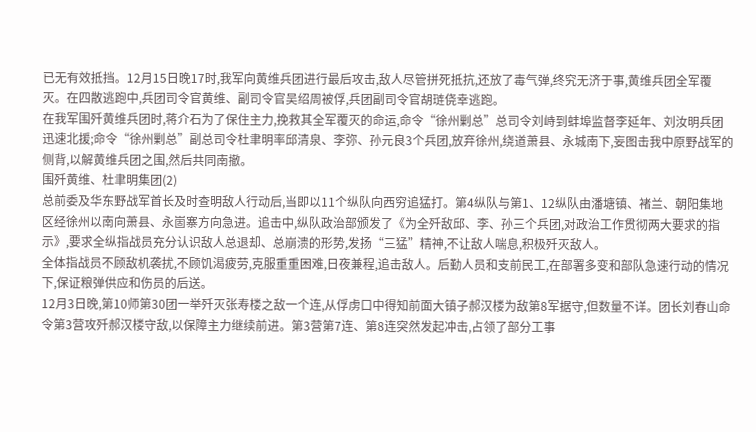已无有效抵挡。12月15日晚17时,我军向黄维兵团进行最后攻击,敌人尽管拼死抵抗,还放了毒气弹,终究无济于事,黄维兵团全军覆灭。在四散逃跑中,兵团司令官黄维、副司令官吴绍周被俘,兵团副司令官胡琏侥幸逃跑。
在我军围歼黄维兵团时,蒋介石为了保住主力,挽救其全军覆灭的命运,命令“徐州剿总”总司令刘峙到蚌埠监督李延年、刘汝明兵团迅速北援;命令“徐州剿总”副总司令杜聿明率邱清泉、李弥、孙元良3个兵团,放弃徐州,绕道萧县、永城南下,妄图击我中原野战军的侧背,以解黄维兵团之围,然后共同南撤。
围歼黄维、杜聿明集团(2)
总前委及华东野战军首长及时查明敌人行动后,当即以11个纵队向西穷追猛打。第4纵队与第1、12纵队由潘塘镇、褚兰、朝阳集地区经徐州以南向萧县、永崮寨方向急进。追击中,纵队政治部颁发了《为全歼敌邱、李、孙三个兵团,对政治工作贯彻两大要求的指示》,要求全纵指战员充分认识敌人总退却、总崩溃的形势,发扬“三猛”精神,不让敌人喘息,积极歼灭敌人。
全体指战员不顾敌机袭扰,不顾饥渴疲劳,克服重重困难,日夜兼程,追击敌人。后勤人员和支前民工,在部署多变和部队急速行动的情况下,保证粮弹供应和伤员的后送。
12月3日晚,第10师第30团一举歼灭张寿楼之敌一个连,从俘虏口中得知前面大镇子郝汉楼为敌第8军据守,但数量不详。团长刘春山命令第3营攻歼郝汉楼守敌,以保障主力继续前进。第3营第7连、第8连突然发起冲击,占领了部分工事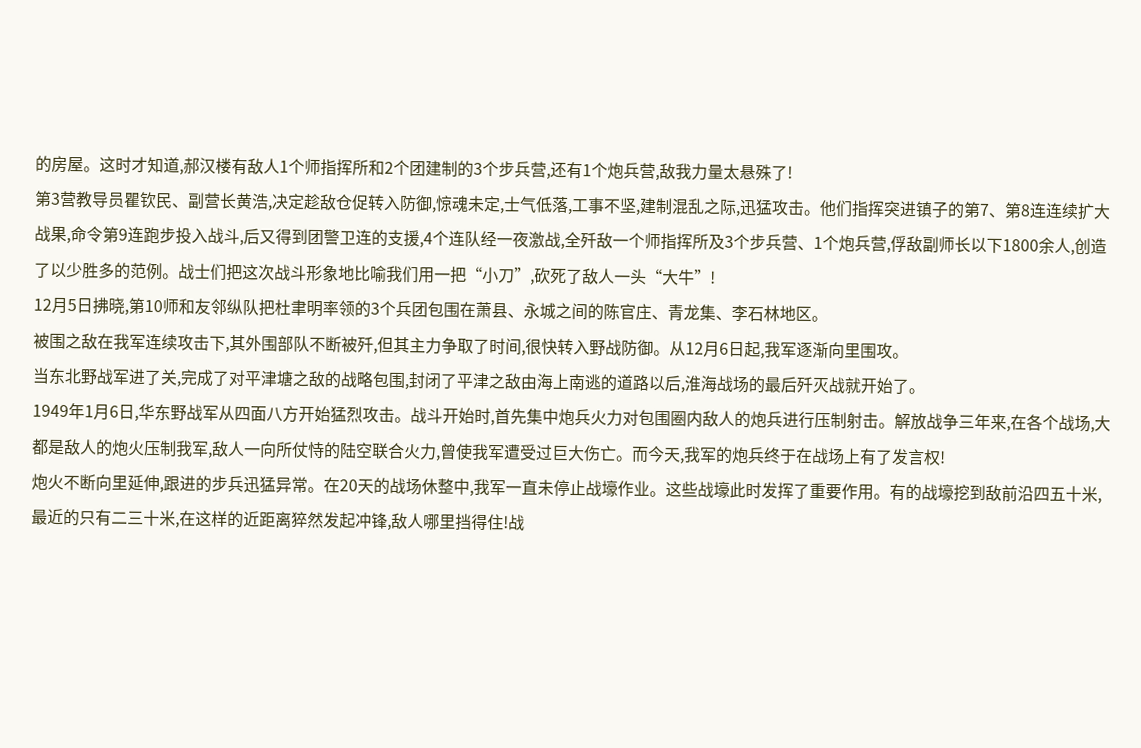的房屋。这时才知道,郝汉楼有敌人1个师指挥所和2个团建制的3个步兵营,还有1个炮兵营,敌我力量太悬殊了!
第3营教导员瞿钦民、副营长黄浩,决定趁敌仓促转入防御,惊魂未定,士气低落,工事不坚,建制混乱之际,迅猛攻击。他们指挥突进镇子的第7、第8连连续扩大战果,命令第9连跑步投入战斗,后又得到团警卫连的支援,4个连队经一夜激战,全歼敌一个师指挥所及3个步兵营、1个炮兵营,俘敌副师长以下1800余人,创造了以少胜多的范例。战士们把这次战斗形象地比喻我们用一把“小刀”,砍死了敌人一头“大牛”!
12月5日拂晓,第10师和友邻纵队把杜聿明率领的3个兵团包围在萧县、永城之间的陈官庄、青龙集、李石林地区。
被围之敌在我军连续攻击下,其外围部队不断被歼,但其主力争取了时间,很快转入野战防御。从12月6日起,我军逐渐向里围攻。
当东北野战军进了关,完成了对平津塘之敌的战略包围,封闭了平津之敌由海上南逃的道路以后,淮海战场的最后歼灭战就开始了。
1949年1月6日,华东野战军从四面八方开始猛烈攻击。战斗开始时,首先集中炮兵火力对包围圈内敌人的炮兵进行压制射击。解放战争三年来,在各个战场,大都是敌人的炮火压制我军,敌人一向所仗恃的陆空联合火力,曾使我军遭受过巨大伤亡。而今天,我军的炮兵终于在战场上有了发言权!
炮火不断向里延伸,跟进的步兵迅猛异常。在20天的战场休整中,我军一直未停止战壕作业。这些战壕此时发挥了重要作用。有的战壕挖到敌前沿四五十米,最近的只有二三十米,在这样的近距离猝然发起冲锋,敌人哪里挡得住!战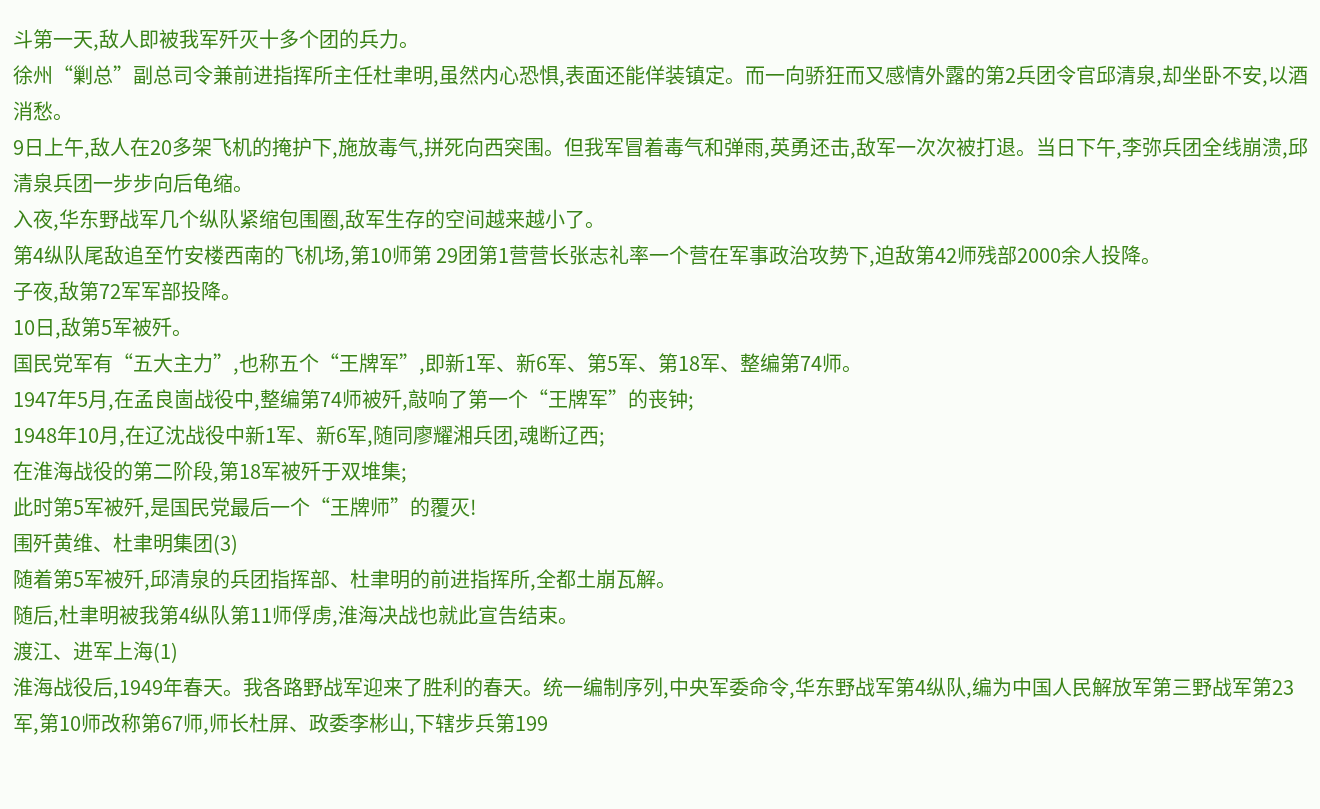斗第一天,敌人即被我军歼灭十多个团的兵力。
徐州“剿总”副总司令兼前进指挥所主任杜聿明,虽然内心恐惧,表面还能佯装镇定。而一向骄狂而又感情外露的第2兵团令官邱清泉,却坐卧不安,以酒消愁。
9日上午,敌人在20多架飞机的掩护下,施放毒气,拼死向西突围。但我军冒着毒气和弹雨,英勇还击,敌军一次次被打退。当日下午,李弥兵团全线崩溃,邱清泉兵团一步步向后龟缩。
入夜,华东野战军几个纵队紧缩包围圈,敌军生存的空间越来越小了。
第4纵队尾敌追至竹安楼西南的飞机场,第10师第 29团第1营营长张志礼率一个营在军事政治攻势下,迫敌第42师残部2000余人投降。
子夜,敌第72军军部投降。
10日,敌第5军被歼。
国民党军有“五大主力”,也称五个“王牌军”,即新1军、新6军、第5军、第18军、整编第74师。
1947年5月,在孟良崮战役中,整编第74师被歼,敲响了第一个“王牌军”的丧钟;
1948年10月,在辽沈战役中新1军、新6军,随同廖耀湘兵团,魂断辽西;
在淮海战役的第二阶段,第18军被歼于双堆集;
此时第5军被歼,是国民党最后一个“王牌师”的覆灭!
围歼黄维、杜聿明集团(3)
随着第5军被歼,邱清泉的兵团指挥部、杜聿明的前进指挥所,全都土崩瓦解。
随后,杜聿明被我第4纵队第11师俘虏,淮海决战也就此宣告结束。
渡江、进军上海(1)
淮海战役后,1949年春天。我各路野战军迎来了胜利的春天。统一编制序列,中央军委命令,华东野战军第4纵队,编为中国人民解放军第三野战军第23军,第10师改称第67师,师长杜屏、政委李彬山,下辖步兵第199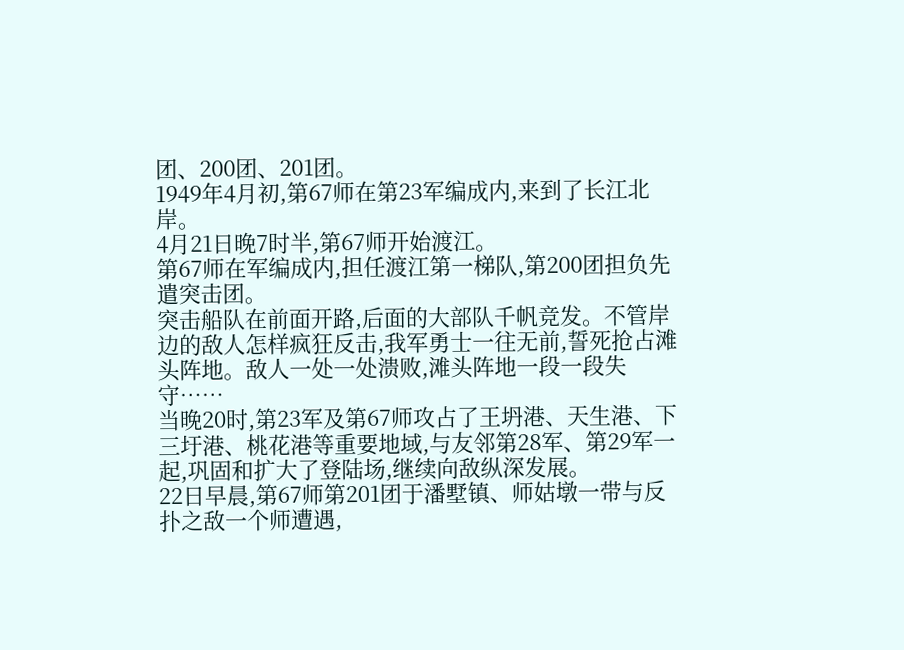团、200团、201团。
1949年4月初,第67师在第23军编成内,来到了长江北岸。
4月21日晚7时半,第67师开始渡江。
第67师在军编成内,担任渡江第一梯队,第200团担负先遣突击团。
突击船队在前面开路,后面的大部队千帆竞发。不管岸边的敌人怎样疯狂反击,我军勇士一往无前,誓死抢占滩头阵地。敌人一处一处溃败,滩头阵地一段一段失守……
当晚20时,第23军及第67师攻占了王坍港、天生港、下三圩港、桃花港等重要地域,与友邻第28军、第29军一起,巩固和扩大了登陆场,继续向敌纵深发展。
22日早晨,第67师第201团于潘墅镇、师姑墩一带与反扑之敌一个师遭遇,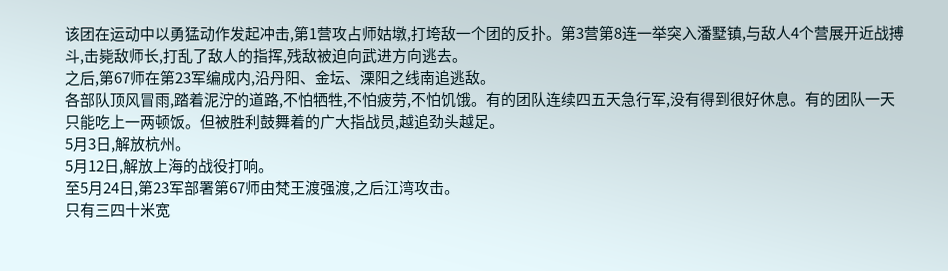该团在运动中以勇猛动作发起冲击,第1营攻占师姑墩,打垮敌一个团的反扑。第3营第8连一举突入潘墅镇,与敌人4个营展开近战搏斗,击毙敌师长,打乱了敌人的指挥,残敌被迫向武进方向逃去。
之后,第67师在第23军编成内,沿丹阳、金坛、溧阳之线南追逃敌。
各部队顶风冒雨,踏着泥泞的道路,不怕牺牲,不怕疲劳,不怕饥饿。有的团队连续四五天急行军,没有得到很好休息。有的团队一天只能吃上一两顿饭。但被胜利鼓舞着的广大指战员,越追劲头越足。
5月3日,解放杭州。
5月12日,解放上海的战役打响。
至5月24日,第23军部署第67师由梵王渡强渡,之后江湾攻击。
只有三四十米宽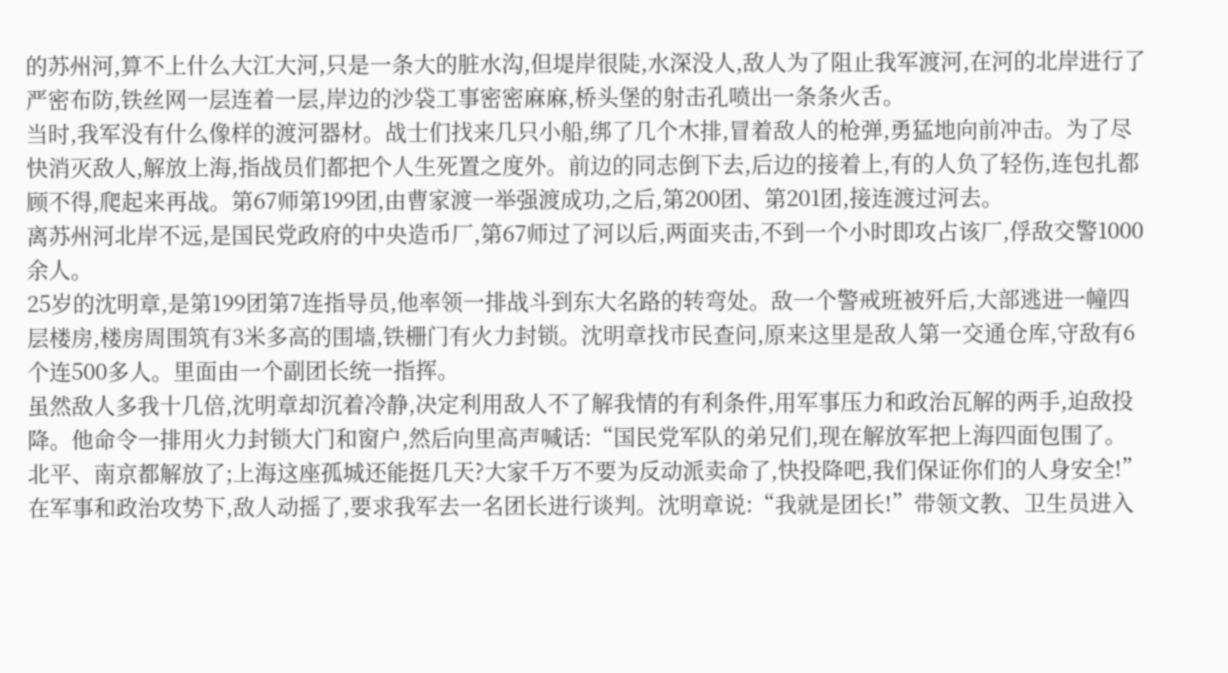的苏州河,算不上什么大江大河,只是一条大的脏水沟,但堤岸很陡,水深没人,敌人为了阻止我军渡河,在河的北岸进行了严密布防,铁丝网一层连着一层,岸边的沙袋工事密密麻麻,桥头堡的射击孔喷出一条条火舌。
当时,我军没有什么像样的渡河器材。战士们找来几只小船,绑了几个木排,冒着敌人的枪弹,勇猛地向前冲击。为了尽快消灭敌人,解放上海,指战员们都把个人生死置之度外。前边的同志倒下去,后边的接着上,有的人负了轻伤,连包扎都顾不得,爬起来再战。第67师第199团,由曹家渡一举强渡成功,之后,第200团、第201团,接连渡过河去。
离苏州河北岸不远,是国民党政府的中央造币厂,第67师过了河以后,两面夹击,不到一个小时即攻占该厂,俘敌交警1000余人。
25岁的沈明章,是第199团第7连指导员,他率领一排战斗到东大名路的转弯处。敌一个警戒班被歼后,大部逃进一幢四层楼房,楼房周围筑有3米多高的围墙,铁栅门有火力封锁。沈明章找市民查问,原来这里是敌人第一交通仓库,守敌有6个连500多人。里面由一个副团长统一指挥。
虽然敌人多我十几倍,沈明章却沉着冷静,决定利用敌人不了解我情的有利条件,用军事压力和政治瓦解的两手,迫敌投降。他命令一排用火力封锁大门和窗户,然后向里高声喊话:“国民党军队的弟兄们,现在解放军把上海四面包围了。北平、南京都解放了;上海这座孤城还能挺几天?大家千万不要为反动派卖命了,快投降吧,我们保证你们的人身安全!”在军事和政治攻势下,敌人动摇了,要求我军去一名团长进行谈判。沈明章说:“我就是团长!”带领文教、卫生员进入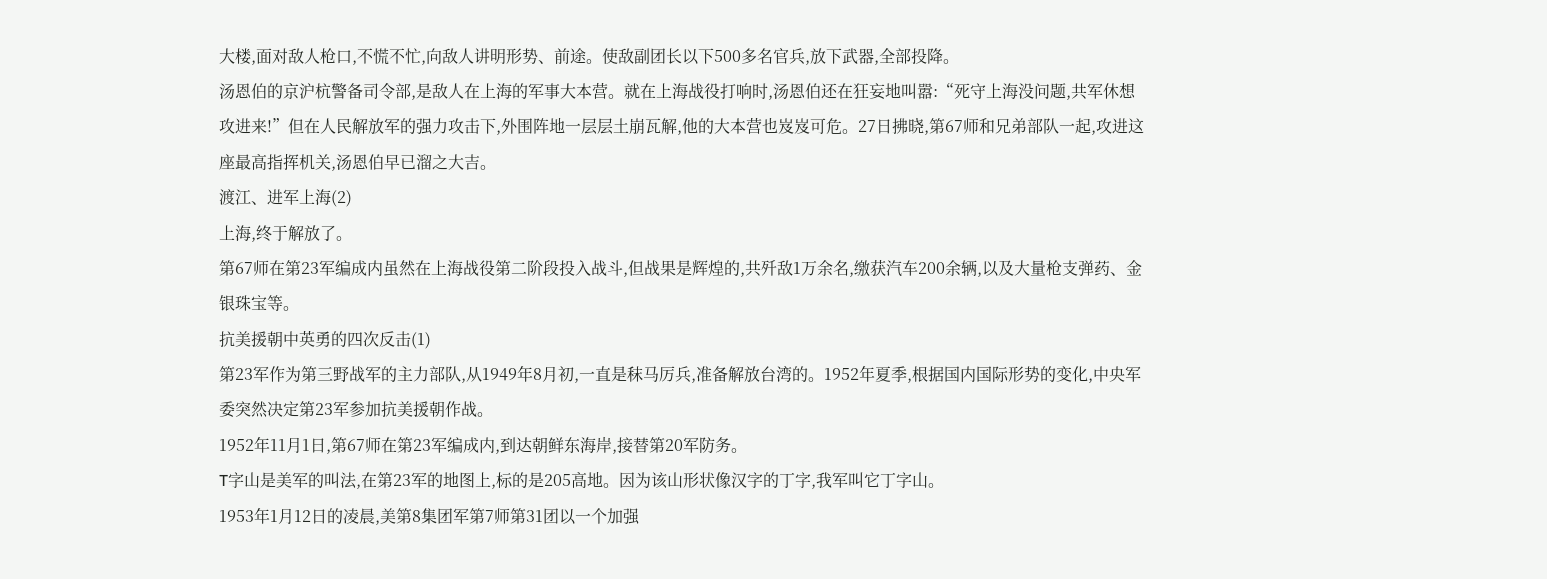大楼,面对敌人枪口,不慌不忙,向敌人讲明形势、前途。使敌副团长以下500多名官兵,放下武器,全部投降。
汤恩伯的京沪杭警备司令部,是敌人在上海的军事大本营。就在上海战役打响时,汤恩伯还在狂妄地叫嚣:“死守上海没问题,共军休想攻进来!”但在人民解放军的强力攻击下,外围阵地一层层土崩瓦解,他的大本营也岌岌可危。27日拂晓,第67师和兄弟部队一起,攻进这座最高指挥机关,汤恩伯早已溜之大吉。
渡江、进军上海(2)
上海,终于解放了。
第67师在第23军编成内虽然在上海战役第二阶段投入战斗,但战果是辉煌的,共歼敌1万余名,缴获汽车200余辆,以及大量枪支弹药、金银珠宝等。
抗美援朝中英勇的四次反击(1)
第23军作为第三野战军的主力部队,从1949年8月初,一直是秣马厉兵,准备解放台湾的。1952年夏季,根据国内国际形势的变化,中央军委突然决定第23军参加抗美援朝作战。
1952年11月1日,第67师在第23军编成内,到达朝鲜东海岸,接替第20军防务。
T字山是美军的叫法,在第23军的地图上,标的是205高地。因为该山形状像汉字的丁字,我军叫它丁字山。
1953年1月12日的凌晨,美第8集团军第7师第31团以一个加强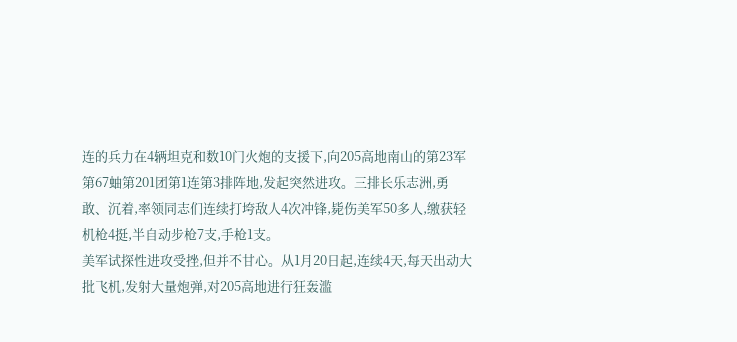连的兵力在4辆坦克和数10门火炮的支援下,向205高地南山的第23军第67蚰第201团第1连第3排阵地,发起突然进攻。三排长乐志洲,勇敢、沉着,率领同志们连续打垮敌人4次冲锋,毙伤美军50多人,缴获轻机枪4挺,半自动步枪7支,手枪1支。
美军试探性进攻受挫,但并不甘心。从1月20日起,连续4天,每天出动大批飞机,发射大量炮弹,对205高地进行狂轰滥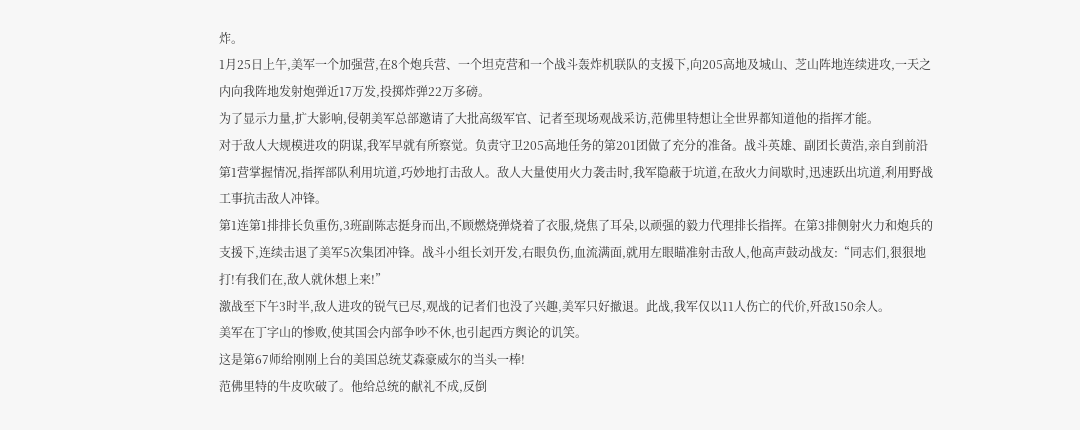炸。
1月25日上午,美军一个加强营,在8个炮兵营、一个坦克营和一个战斗轰炸机联队的支援下,向205高地及城山、芝山阵地连续进攻,一天之内向我阵地发射炮弹近17万发,投掷炸弹22万多磅。
为了显示力量,扩大影响,侵朝美军总部邀请了大批高级军官、记者至现场观战采访,范佛里特想让全世界都知道他的指挥才能。
对于敌人大规模进攻的阴谋,我军早就有所察觉。负责守卫205高地任务的第201团做了充分的准备。战斗英雄、副团长黄浩,亲自到前沿第1营掌握情况,指挥部队利用坑道,巧妙地打击敌人。敌人大量使用火力袭击时,我军隐蔽于坑道,在敌火力间歇时,迅速跃出坑道,利用野战工事抗击敌人冲锋。
第1连第1排排长负重伤,3班副陈志挺身而出,不顾燃烧弹烧着了衣服,烧焦了耳朵,以顽强的毅力代理排长指挥。在第3排侧射火力和炮兵的支援下,连续击退了美军5次集团冲锋。战斗小组长刘开发,右眼负伤,血流满面,就用左眼瞄准射击敌人,他高声鼓动战友:“同志们,狠狠地打!有我们在,敌人就休想上来!”
激战至下午3时半,敌人进攻的锐气已尽,观战的记者们也没了兴趣,美军只好撤退。此战,我军仅以11人伤亡的代价,歼敌150余人。
美军在丁字山的惨败,使其国会内部争吵不休,也引起西方舆论的讥笑。
这是第67师给刚刚上台的美国总统艾森豪威尔的当头一棒!
范佛里特的牛皮吹破了。他给总统的献礼不成,反倒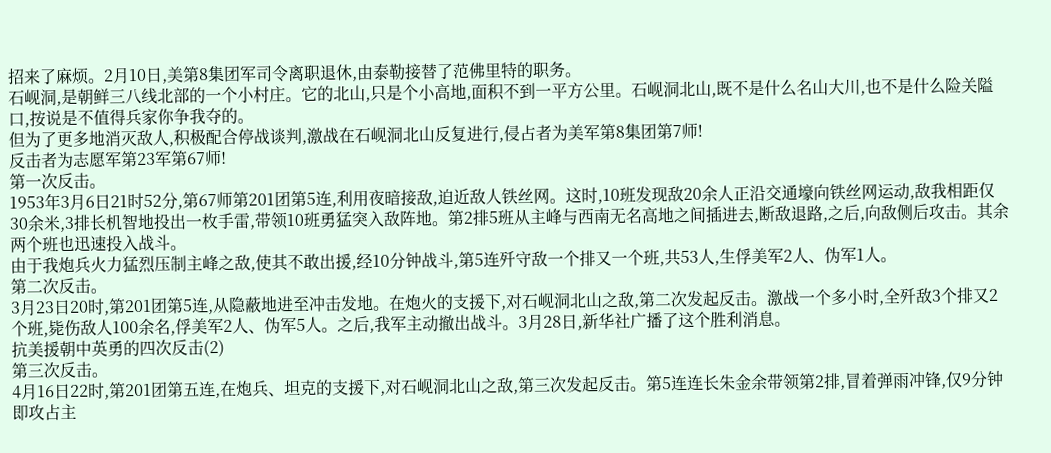招来了麻烦。2月10日,美第8集团军司令离职退休,由泰勒接替了范佛里特的职务。
石岘洞,是朝鲜三八线北部的一个小村庄。它的北山,只是个小高地,面积不到一平方公里。石岘洞北山,既不是什么名山大川,也不是什么险关隘口,按说是不值得兵家你争我夺的。
但为了更多地消灭敌人,积极配合停战谈判,激战在石岘洞北山反复进行,侵占者为美军第8集团第7师!
反击者为志愿军第23军第67师!
第一次反击。
1953年3月6日21时52分,第67师第201团第5连,利用夜暗接敌,迫近敌人铁丝网。这时,10班发现敌20余人正沿交通壕向铁丝网运动,敌我相距仅30余米,3排长机智地投出一枚手雷,带领10班勇猛突入敌阵地。第2排5班从主峰与西南无名高地之间插进去,断敌退路,之后,向敌侧后攻击。其余两个班也迅速投入战斗。
由于我炮兵火力猛烈压制主峰之敌,使其不敢出援,经10分钟战斗,第5连歼守敌一个排又一个班,共53人,生俘美军2人、伪军1人。
第二次反击。
3月23日20时,第201团第5连,从隐蔽地进至冲击发地。在炮火的支援下,对石岘洞北山之敌,第二次发起反击。激战一个多小时,全歼敌3个排又2个班,毙伤敌人100余名,俘美军2人、伪军5人。之后,我军主动撤出战斗。3月28日,新华社广播了这个胜利消息。
抗美援朝中英勇的四次反击(2)
第三次反击。
4月16日22时,第201团第五连,在炮兵、坦克的支援下,对石岘洞北山之敌,第三次发起反击。第5连连长朱金余带领第2排,冒着弹雨冲锋,仅9分钟即攻占主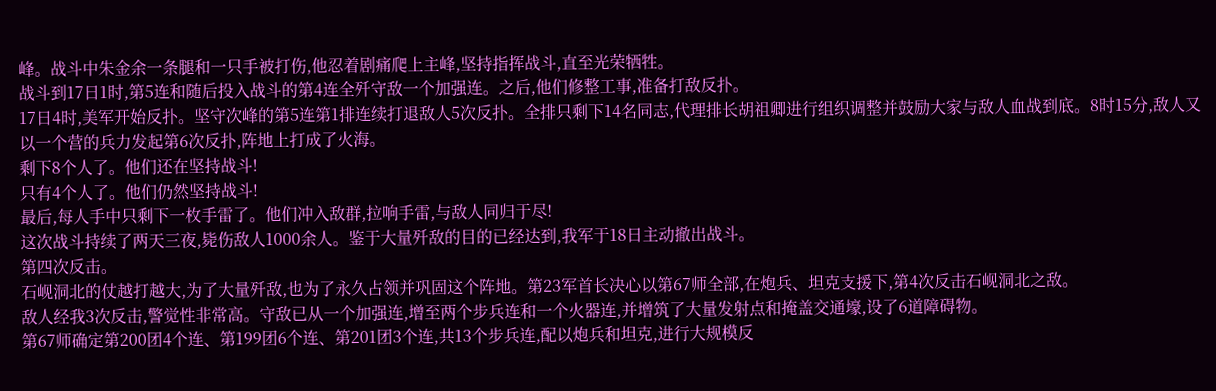峰。战斗中朱金余一条腿和一只手被打伤,他忍着剧痛爬上主峰,坚持指挥战斗,直至光荣牺牲。
战斗到17日1时,第5连和随后投入战斗的第4连全歼守敌一个加强连。之后,他们修整工事,准备打敌反扑。
17日4时,美军开始反扑。坚守次峰的第5连第1排连续打退敌人5次反扑。全排只剩下14名同志,代理排长胡祖卿进行组织调整并鼓励大家与敌人血战到底。8时15分,敌人又以一个营的兵力发起第6次反扑,阵地上打成了火海。
剩下8个人了。他们还在坚持战斗!
只有4个人了。他们仍然坚持战斗!
最后,每人手中只剩下一枚手雷了。他们冲入敌群,拉响手雷,与敌人同归于尽!
这次战斗持续了两天三夜,毙伤敌人1000余人。鉴于大量歼敌的目的已经达到,我军于18日主动撤出战斗。
第四次反击。
石岘洞北的仗越打越大,为了大量歼敌,也为了永久占领并巩固这个阵地。第23军首长决心以第67师全部,在炮兵、坦克支援下,第4次反击石岘洞北之敌。
敌人经我3次反击,警觉性非常高。守敌已从一个加强连,增至两个步兵连和一个火器连,并增筑了大量发射点和掩盖交通壕,设了6道障碍物。
第67师确定第200团4个连、第199团6个连、第201团3个连,共13个步兵连,配以炮兵和坦克,进行大规模反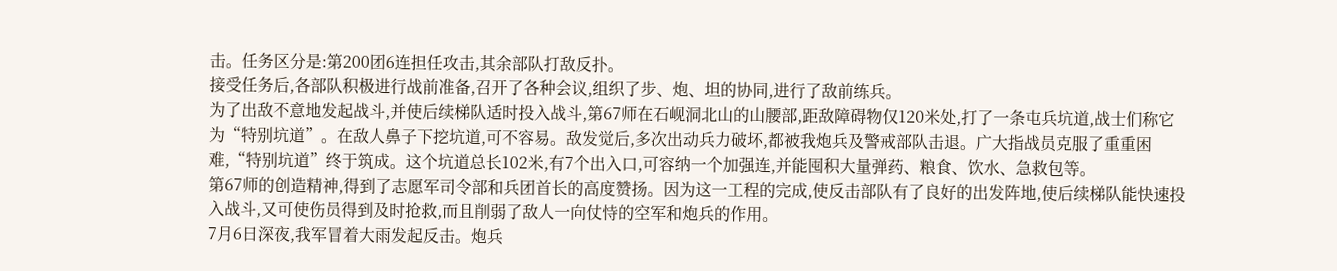击。任务区分是:第200团6连担任攻击,其余部队打敌反扑。
接受任务后,各部队积极进行战前准备,召开了各种会议,组织了步、炮、坦的协同,进行了敌前练兵。
为了出敌不意地发起战斗,并使后续梯队适时投入战斗,第67师在石岘洞北山的山腰部,距敌障碍物仅120米处,打了一条屯兵坑道,战士们称它为“特别坑道”。在敌人鼻子下挖坑道,可不容易。敌发觉后,多次出动兵力破坏,都被我炮兵及警戒部队击退。广大指战员克服了重重困难,“特别坑道”终于筑成。这个坑道总长102米,有7个出入口,可容纳一个加强连,并能囤积大量弹药、粮食、饮水、急救包等。
第67师的创造精神,得到了志愿军司令部和兵团首长的高度赞扬。因为这一工程的完成,使反击部队有了良好的出发阵地,使后续梯队能快速投入战斗,又可使伤员得到及时抢救,而且削弱了敌人一向仗恃的空军和炮兵的作用。
7月6日深夜,我军冒着大雨发起反击。炮兵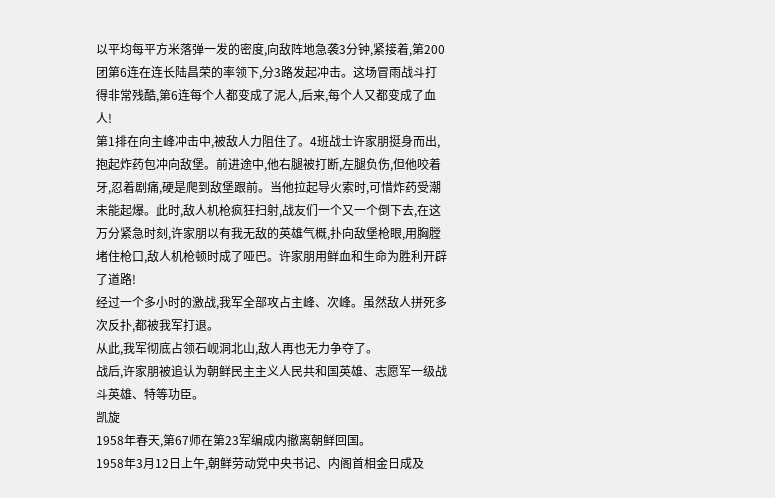以平均每平方米落弹一发的密度,向敌阵地急袭3分钟,紧接着,第200团第6连在连长陆昌荣的率领下,分3路发起冲击。这场冒雨战斗打得非常残酷,第6连每个人都变成了泥人,后来,每个人又都变成了血人!
第1排在向主峰冲击中,被敌人力阻住了。4班战士许家朋挺身而出,抱起炸药包冲向敌堡。前进途中,他右腿被打断,左腿负伤,但他咬着牙,忍着剧痛,硬是爬到敌堡跟前。当他拉起导火索时,可惜炸药受潮未能起爆。此时,敌人机枪疯狂扫射,战友们一个又一个倒下去,在这万分紧急时刻,许家朋以有我无敌的英雄气概,扑向敌堡枪眼,用胸膛堵住枪口,敌人机枪顿时成了哑巴。许家朋用鲜血和生命为胜利开辟了道路!
经过一个多小时的激战,我军全部攻占主峰、次峰。虽然敌人拼死多次反扑,都被我军打退。
从此,我军彻底占领石岘洞北山,敌人再也无力争夺了。
战后,许家朋被追认为朝鲜民主主义人民共和国英雄、志愿军一级战斗英雄、特等功臣。
凯旋
1958年春天,第67师在第23军编成内撤离朝鲜回国。
1958年3月12日上午,朝鲜劳动党中央书记、内阁首相金日成及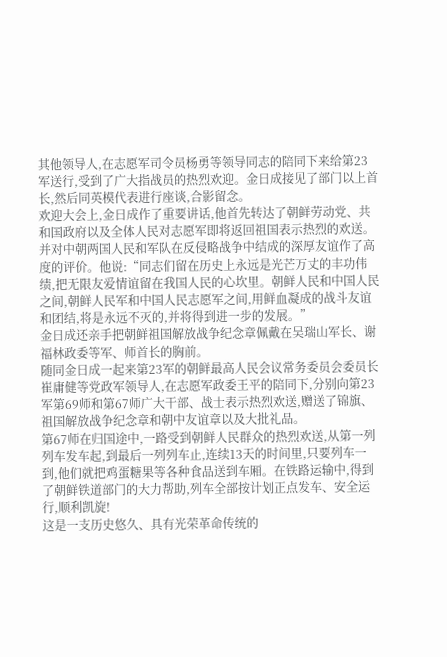其他领导人,在志愿军司令员杨勇等领导同志的陪同下来给第23军送行,受到了广大指战员的热烈欢迎。金日成接见了部门以上首长,然后同英模代表进行座谈,合影留念。
欢迎大会上,金日成作了重要讲话,他首先转达了朝鲜劳动党、共和国政府以及全体人民对志愿军即将返回祖国表示热烈的欢送。并对中朝两国人民和军队在反侵略战争中结成的深厚友谊作了高度的评价。他说:“同志们留在历史上永远是光芒万丈的丰功伟绩,把无限友爱情谊留在我国人民的心坎里。朝鲜人民和中国人民之间,朝鲜人民军和中国人民志愿军之间,用鲜血凝成的战斗友谊和团结,将是永远不灭的,并将得到进一步的发展。”
金日成还亲手把朝鲜祖国解放战争纪念章佩戴在吴瑞山军长、谢福林政委等军、师首长的胸前。
随同金日成一起来第23军的朝鲜最高人民会议常务委员会委员长崔庸健等党政军领导人,在志愿军政委王平的陪同下,分别向第23军第69师和第67师广大干部、战士表示热烈欢送,赠送了锦旗、祖国解放战争纪念章和朝中友谊章以及大批礼品。
第67师在归国途中,一路受到朝鲜人民群众的热烈欢送,从第一列列车发车起,到最后一列列车止,连续13天的时间里,只要列车一到,他们就把鸡蛋糖果等各种食品送到车厢。在铁路运输中,得到了朝鲜铁道部门的大力帮助,列车全部按计划正点发车、安全运行,顺利凯旋!
这是一支历史悠久、具有光荣革命传统的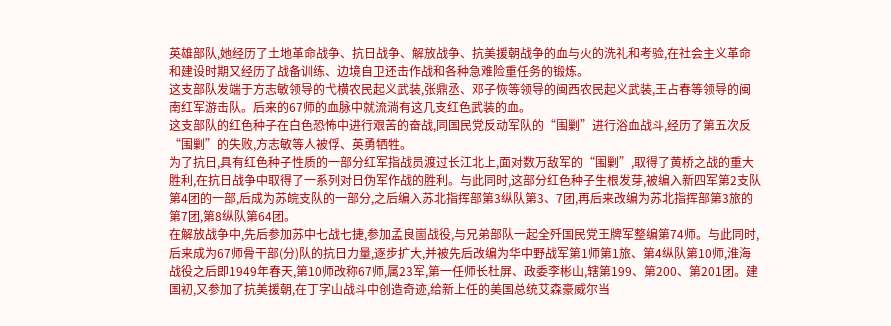英雄部队,她经历了土地革命战争、抗日战争、解放战争、抗美援朝战争的血与火的洗礼和考验,在社会主义革命和建设时期又经历了战备训练、边境自卫还击作战和各种急难险重任务的锻炼。
这支部队发端于方志敏领导的弋横农民起义武装,张鼎丞、邓子恢等领导的闽西农民起义武装,王占春等领导的闽南红军游击队。后来的67师的血脉中就流淌有这几支红色武装的血。
这支部队的红色种子在白色恐怖中进行艰苦的奋战,同国民党反动军队的“围剿”进行浴血战斗,经历了第五次反“围剿”的失败,方志敏等人被俘、英勇牺牲。
为了抗日,具有红色种子性质的一部分红军指战员渡过长江北上,面对数万敌军的“围剿”,取得了黄桥之战的重大胜利,在抗日战争中取得了一系列对日伪军作战的胜利。与此同时,这部分红色种子生根发芽,被编入新四军第2支队第4团的一部,后成为苏皖支队的一部分,之后编入苏北指挥部第3纵队第3、7团,再后来改编为苏北指挥部第3旅的第7团,第8纵队第64团。
在解放战争中,先后参加苏中七战七捷,参加孟良崮战役,与兄弟部队一起全歼国民党王牌军整编第74师。与此同时,后来成为67师骨干部(分)队的抗日力量,逐步扩大,并被先后改编为华中野战军第1师第1旅、第4纵队第10师,淮海战役之后即1949年春天,第10师改称67师,属23军,第一任师长杜屏、政委李彬山,辖第199、第200、第201团。建国初,又参加了抗美援朝,在丁字山战斗中创造奇迹,给新上任的美国总统艾森豪威尔当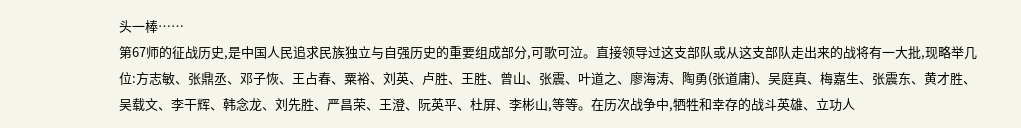头一棒……
第67师的征战历史,是中国人民追求民族独立与自强历史的重要组成部分,可歌可泣。直接领导过这支部队或从这支部队走出来的战将有一大批,现略举几位:方志敏、张鼎丞、邓子恢、王占春、粟裕、刘英、卢胜、王胜、曾山、张震、叶道之、廖海涛、陶勇(张道庸)、吴庭真、梅嘉生、张震东、黄才胜、吴载文、李干辉、韩念龙、刘先胜、严昌荣、王澄、阮英平、杜屏、李彬山,等等。在历次战争中,牺牲和幸存的战斗英雄、立功人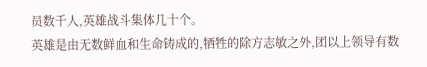员数千人,英雄战斗集体几十个。
英雄是由无数鲜血和生命铸成的,牺牲的除方志敏之外,团以上领导有数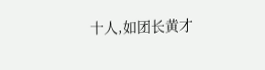十人,如团长黄才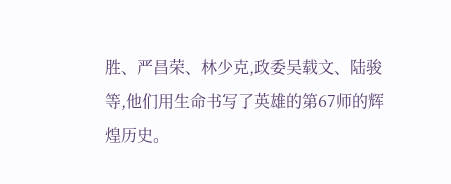胜、严昌荣、林少克,政委吴载文、陆骏等,他们用生命书写了英雄的第67师的辉煌历史。